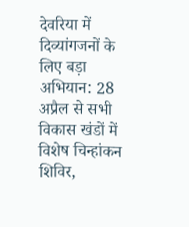देवरिया में दिव्यांगजनों के लिए बड़ा अभियान: 28 अप्रैल से सभी विकास खंडों में विशेष चिन्हांकन शिविर,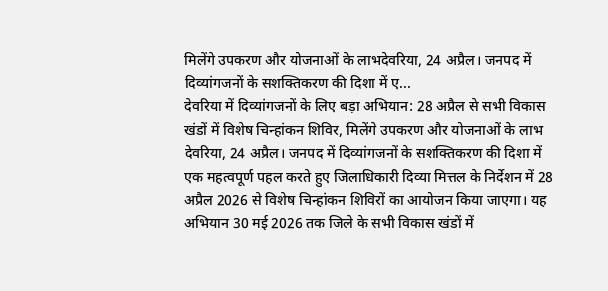मिलेंगे उपकरण और योजनाओं के लाभदेवरिया, 24 अप्रैल। जनपद में दिव्यांगजनों के सशक्तिकरण की दिशा में ए...
देवरिया में दिव्यांगजनों के लिए बड़ा अभियान: 28 अप्रैल से सभी विकास खंडों में विशेष चिन्हांकन शिविर, मिलेंगे उपकरण और योजनाओं के लाभ
देवरिया, 24 अप्रैल। जनपद में दिव्यांगजनों के सशक्तिकरण की दिशा में एक महत्वपूर्ण पहल करते हुए जिलाधिकारी दिव्या मित्तल के निर्देशन में 28 अप्रैल 2026 से विशेष चिन्हांकन शिविरों का आयोजन किया जाएगा। यह अभियान 30 मई 2026 तक जिले के सभी विकास खंडों में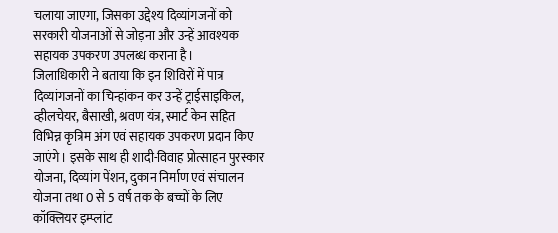चलाया जाएगा, जिसका उद्देश्य दिव्यांगजनों को सरकारी योजनाओं से जोड़ना और उन्हें आवश्यक सहायक उपकरण उपलब्ध कराना है।
जिलाधिकारी ने बताया कि इन शिविरों में पात्र दिव्यांगजनों का चिन्हांकन कर उन्हें ट्राईसाइकिल, व्हीलचेयर, बैसाखी, श्रवण यंत्र, स्मार्ट केन सहित विभिन्न कृत्रिम अंग एवं सहायक उपकरण प्रदान किए जाएंगे। इसके साथ ही शादी-विवाह प्रोत्साहन पुरस्कार योजना, दिव्यांग पेंशन, दुकान निर्माण एवं संचालन योजना तथा 0 से 5 वर्ष तक के बच्चों के लिए कॉक्लियर इम्प्लांट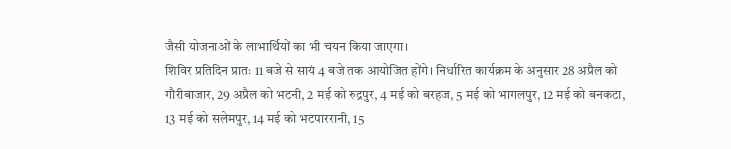जैसी योजनाओं के लाभार्थियों का भी चयन किया जाएगा।
शिविर प्रतिदिन प्रातः 11 बजे से सायं 4 बजे तक आयोजित होंगे। निर्धारित कार्यक्रम के अनुसार 28 अप्रैल को गौरीबाजार, 29 अप्रैल को भटनी, 2 मई को रुद्रपुर, 4 मई को बरहज, 5 मई को भागलपुर, 12 मई को बनकटा, 13 मई को सलेमपुर, 14 मई को भटपाररानी, 15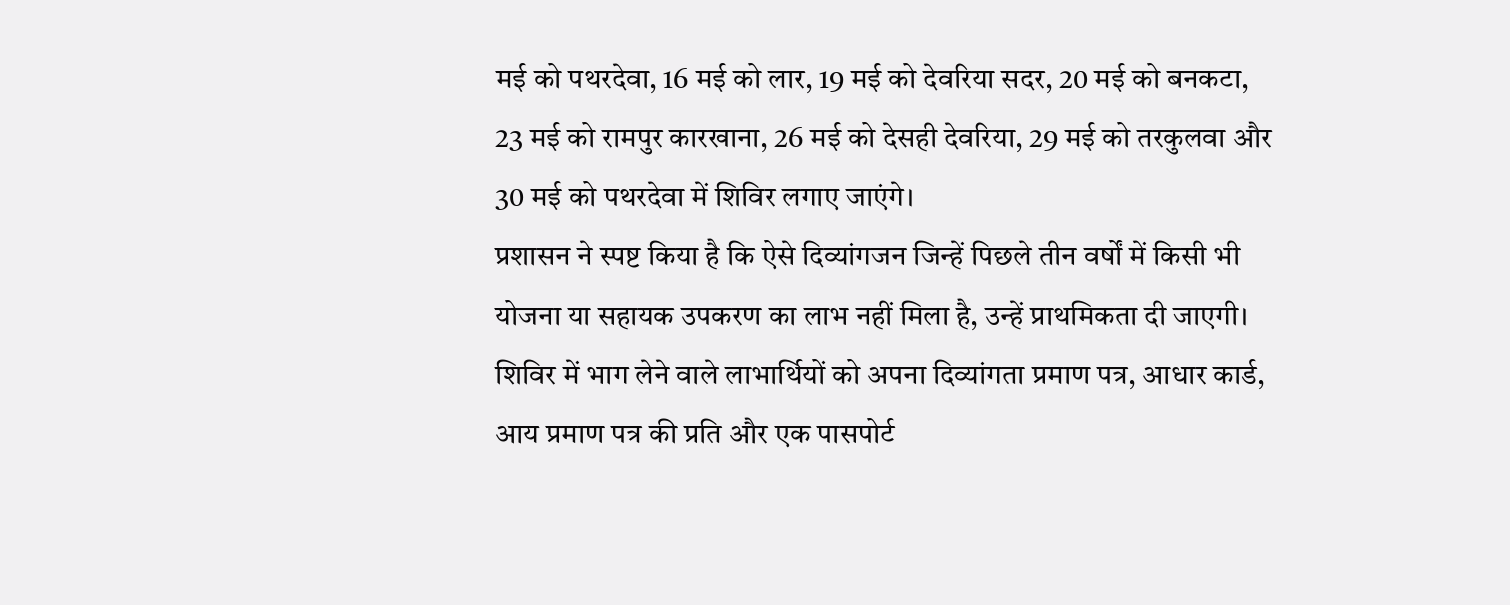मई को पथरदेवा, 16 मई को लार, 19 मई को देवरिया सदर, 20 मई को बनकटा, 23 मई को रामपुर कारखाना, 26 मई को देसही देवरिया, 29 मई को तरकुलवा और 30 मई को पथरदेवा में शिविर लगाए जाएंगे।
प्रशासन ने स्पष्ट किया है कि ऐसे दिव्यांगजन जिन्हें पिछले तीन वर्षों में किसी भी योजना या सहायक उपकरण का लाभ नहीं मिला है, उन्हें प्राथमिकता दी जाएगी। शिविर में भाग लेने वाले लाभार्थियों को अपना दिव्यांगता प्रमाण पत्र, आधार कार्ड, आय प्रमाण पत्र की प्रति और एक पासपोर्ट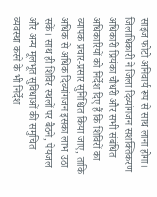साइज फोटो अनिवार्य रूप से साथ लाना होगा।
जिलाधिकारी ने जिला दिव्यांगजन सशक्तिकरण अधिकारी प्रियंका चौधरी और सभी संबंधित अधिकारियों को निर्देश दिए हैं कि शिविरों का व्यापक प्रचार-प्रसार सुनिश्चित किया जाए, ताकि अधिक से अधिक दिव्यांगजन इसका लाभ उठा सकें। साथ ही शिविर स्थलों पर बैठने, पेयजल और अन्य मूलभूत सुविधाओं की समुचित व्यवस्था करने के भी निर्देश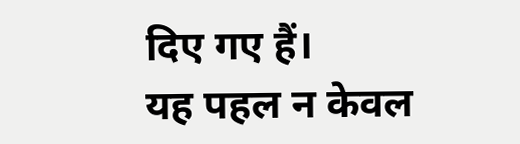दिए गए हैं।
यह पहल न केवल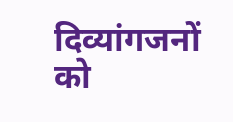दिव्यांगजनों को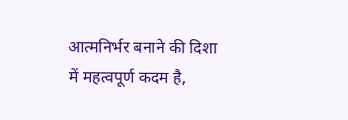आत्मनिर्भर बनाने की दिशा में महत्वपूर्ण कदम है,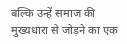बल्कि उन्हें समाज की मुख्यधारा से जोड़ने का एक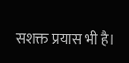सशक्त प्रयास भी है।